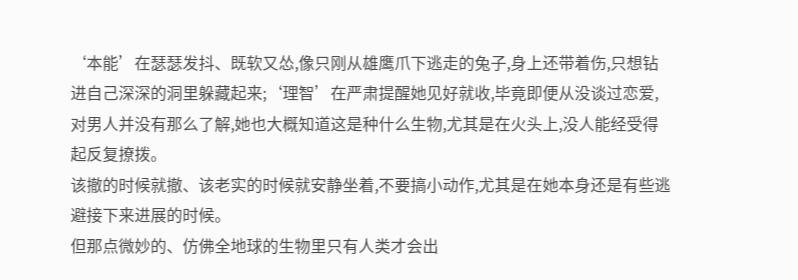‘本能’在瑟瑟发抖、既软又怂,像只刚从雄鹰爪下逃走的兔子,身上还带着伤,只想钻进自己深深的洞里躲藏起来;‘理智’在严肃提醒她见好就收,毕竟即便从没谈过恋爱,对男人并没有那么了解,她也大概知道这是种什么生物,尤其是在火头上,没人能经受得起反复撩拨。
该撤的时候就撤、该老实的时候就安静坐着,不要搞小动作,尤其是在她本身还是有些逃避接下来进展的时候。
但那点微妙的、仿佛全地球的生物里只有人类才会出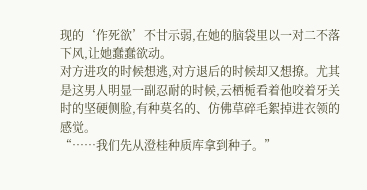现的‘作死欲’不甘示弱,在她的脑袋里以一对二不落下风,让她蠢蠢欲动。
对方进攻的时候想逃,对方退后的时候却又想撩。尤其是这男人明显一副忍耐的时候,云栖栀看着他咬着牙关时的坚硬侧脸,有种莫名的、仿佛草碎毛絮掉进衣领的感觉。
“……我们先从澄桂种质库拿到种子。”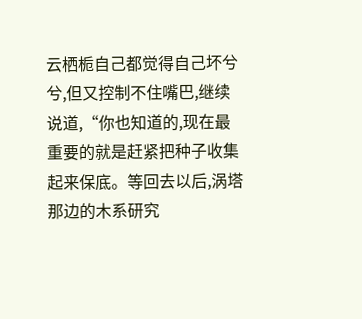云栖栀自己都觉得自己坏兮兮,但又控制不住嘴巴,继续说道,“你也知道的,现在最重要的就是赶紧把种子收集起来保底。等回去以后,涡塔那边的木系研究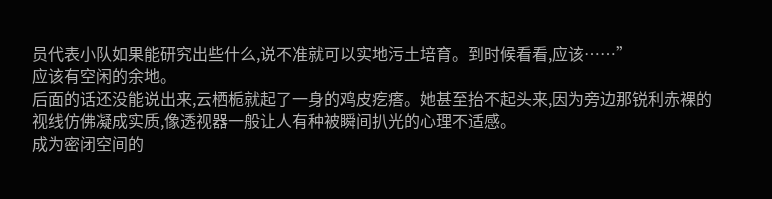员代表小队如果能研究出些什么,说不准就可以实地污土培育。到时候看看,应该……”
应该有空闲的余地。
后面的话还没能说出来,云栖栀就起了一身的鸡皮疙瘩。她甚至抬不起头来,因为旁边那锐利赤裸的视线仿佛凝成实质,像透视器一般让人有种被瞬间扒光的心理不适感。
成为密闭空间的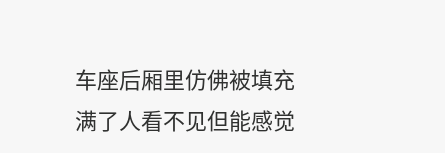车座后厢里仿佛被填充满了人看不见但能感觉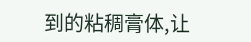到的粘稠膏体,让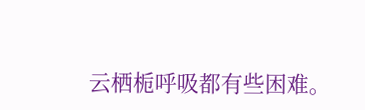云栖栀呼吸都有些困难。